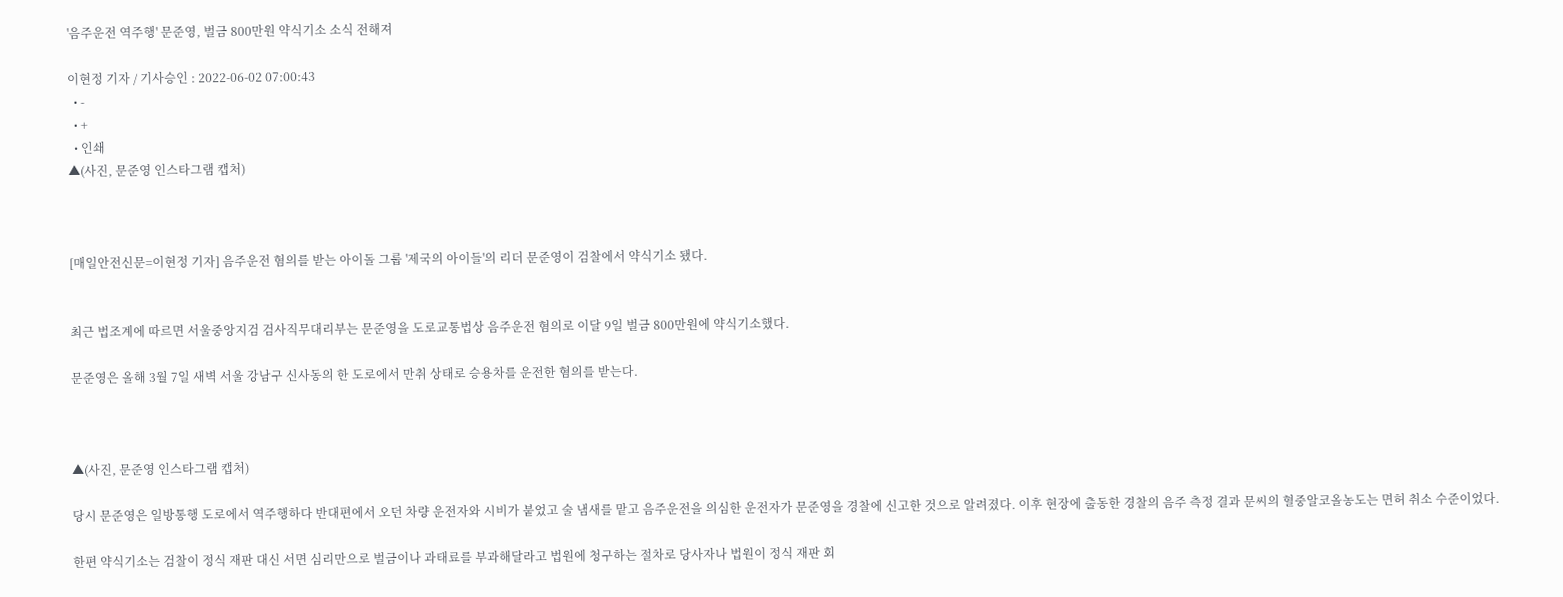'음주운전 역주행' 문준영, 벌금 800만원 약식기소 소식 전해져

이현정 기자 / 기사승인 : 2022-06-02 07:00:43
  • -
  • +
  • 인쇄
▲(사진, 문준영 인스타그램 캡처)



[매일안전신문=이현정 기자] 음주운전 혐의를 받는 아이돌 그룹 '제국의 아이들'의 리더 문준영이 검찰에서 약식기소 됐다.


최근 법조계에 따르면 서울중앙지검 검사직무대리부는 문준영을 도로교통법상 음주운전 혐의로 이달 9일 벌금 800만원에 약식기소했다.

문준영은 올해 3월 7일 새벽 서울 강남구 신사동의 한 도로에서 만취 상태로 승용차를 운전한 혐의를 받는다.



▲(사진, 문준영 인스타그램 캡처)

당시 문준영은 일방통행 도로에서 역주행하다 반대편에서 오던 차량 운전자와 시비가 붙었고 술 냄새를 맡고 음주운전을 의심한 운전자가 문준영을 경찰에 신고한 것으로 알려졌다. 이후 현장에 출동한 경찰의 음주 측정 결과 문씨의 혈중알코올농도는 면허 취소 수준이었다.

한편 약식기소는 검찰이 정식 재판 대신 서면 심리만으로 벌금이나 과태료를 부과해달라고 법원에 청구하는 절차로 당사자나 법원이 정식 재판 회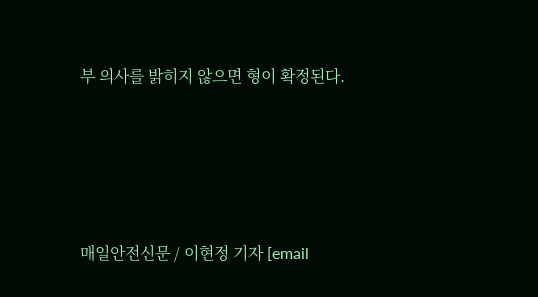부 의사를 밝히지 않으면 형이 확정된다.





매일안전신문 / 이현정 기자 [email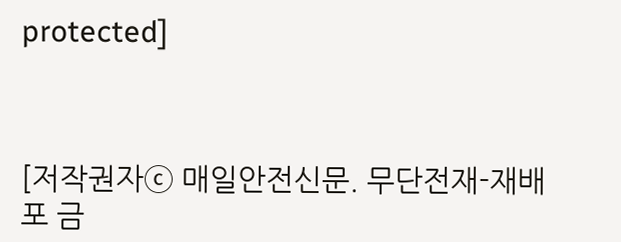protected]



[저작권자ⓒ 매일안전신문. 무단전재-재배포 금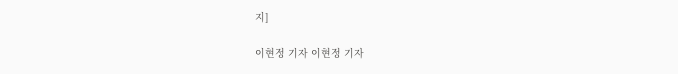지]

이현정 기자 이현정 기자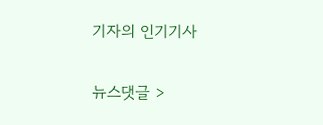기자의 인기기사

뉴스댓글 >